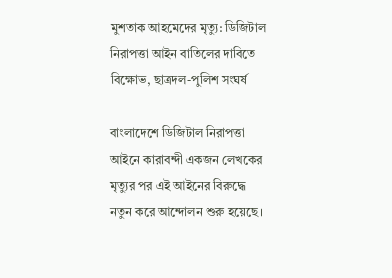মুশতাক আহমেদের মৃত্যু: ডিজিটাল নিরাপত্তা আইন বাতিলের দাবিতে বিক্ষোভ, ছাত্রদল-পুলিশ সংঘর্ষ

বাংলাদেশে ডিজিটাল নিরাপত্তা আইনে কারাবন্দী একজন লেখকের মৃত্যুর পর এই আইনের বিরুদ্ধে নতুন করে আন্দোলন শুরু হয়েছে।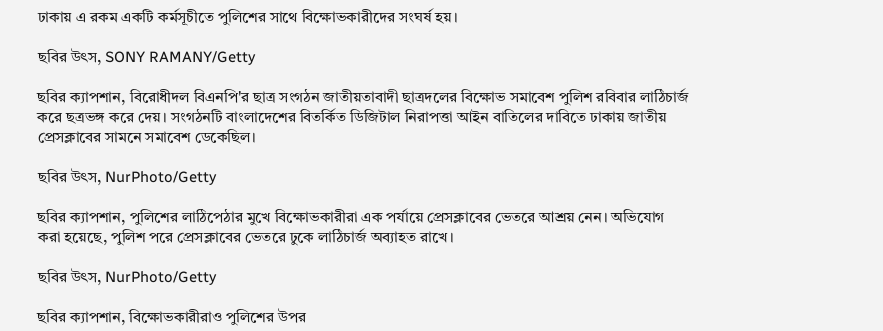ঢাকায় এ রকম একটি কর্মসূচীতে পুলিশের সাথে বিক্ষোভকারীদের সংঘর্ষ হয়।

ছবির উৎস, SONY RAMANY/Getty

ছবির ক্যাপশান, বিরোধীদল বিএনপি'র ছাত্র সংগঠন জাতীয়তাবাদী ছাত্রদলের বিক্ষোভ সমাবেশ পুলিশ রবিবার লাঠিচার্জ করে ছত্রভঙ্গ করে দেয়। সংগঠনটি বাংলাদেশের বিতর্কিত ডিজিটাল নিরাপত্তা আইন বাতিলের দাবিতে ঢাকায় জাতীয় প্রেসক্লাবের সামনে সমাবেশ ডেকেছিল।

ছবির উৎস, NurPhoto/Getty

ছবির ক্যাপশান, পুলিশের লাঠিপেঠার মুখে বিক্ষোভকারীরা এক পর্যায়ে প্রেসক্লাবের ভেতরে আশ্রয় নেন। অভিযোগ করা হয়েছে, পুলিশ পরে প্রেসক্লাবের ভেতরে ঢুকে লাঠিচার্জ অব্যাহত রাখে।

ছবির উৎস, NurPhoto/Getty

ছবির ক্যাপশান, বিক্ষোভকারীরাও পুলিশের উপর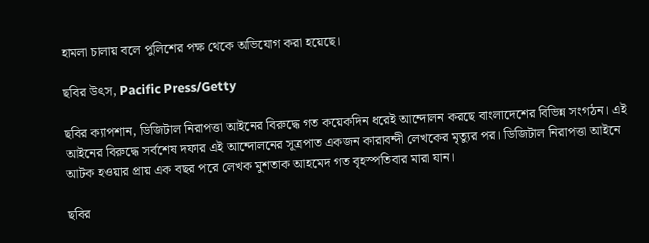হামলা চালায় বলে পুলিশের পক্ষ থেকে অভিযোগ করা হয়েছে।

ছবির উৎস, Pacific Press/Getty

ছবির ক্যাপশান, ডিজিটাল নিরাপত্তা আইনের বিরুদ্ধে গত কয়েকদিন ধরেই আন্দোলন করছে বাংলাদেশের বিভিন্ন সংগঠন। এই আইনের বিরুদ্ধে সর্বশেষ দফার এই আন্দোলনের সূত্রপাত একজন কারাবন্দী লেখকের মৃত্যুর পর। ডিজিটাল নিরাপত্তা আইনে আটক হওয়ার প্রায় এক বছর পরে লেখক মুশতাক আহমেদ গত বৃহস্পতিবার মারা যান।

ছবির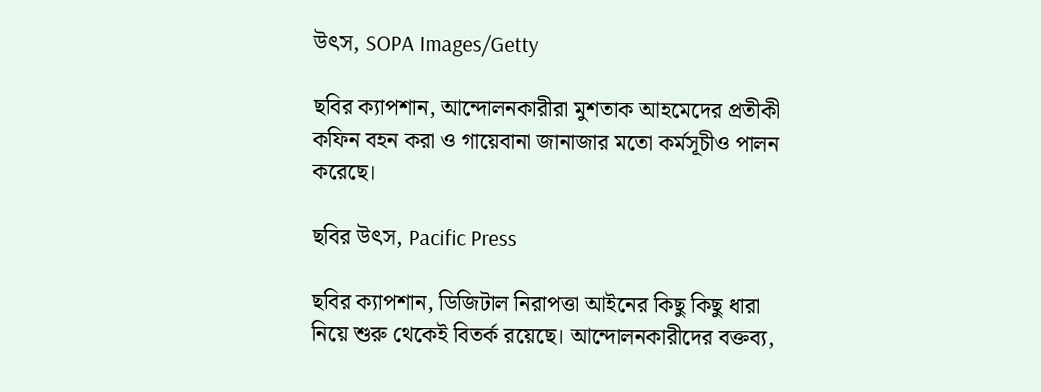উৎস, SOPA Images/Getty

ছবির ক্যাপশান, আন্দোলনকারীরা মুশতাক আহমেদের প্রতীকী কফিন বহন করা ও গায়েবানা জানাজার মতো কর্মসূচীও পালন করেছে।

ছবির উৎস, Pacific Press

ছবির ক্যাপশান, ডিজিটাল নিরাপত্তা আইনের কিছু কিছু ধারা নিয়ে শুরু থেকেই বিতর্ক রয়েছে। আন্দোলনকারীদের বক্তব্য,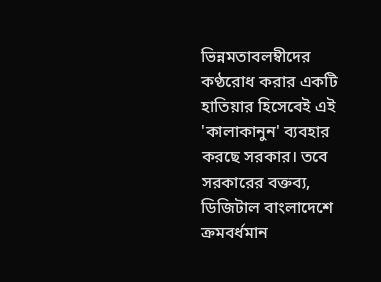ভিন্নমতাবলম্বীদের কণ্ঠরোধ করার একটি হাতিয়ার হিসেবেই এই 'কালাকানুন' ব্যবহার করছে সরকার। তবে সরকারের বক্তব্য, ডিজিটাল বাংলাদেশে ক্রমবর্ধমান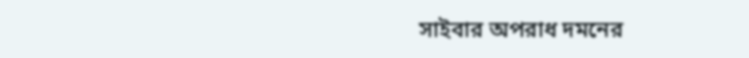সাইবার অপরাধ দমনের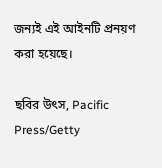জন্যই এই আইনটি প্রনয়ণ করা হয়েছে।

ছবির উৎস, Pacific Press/Getty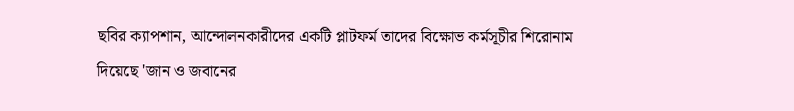ছবির ক্যাপশান, আন্দোলনকারীদের একটি প্লাটফর্ম তাদের বিক্ষোভ কর্মসূচীর শিরোনাম দিয়েছে 'জান ও জবানের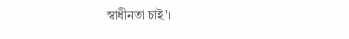স্বাধীনতা চাই'।